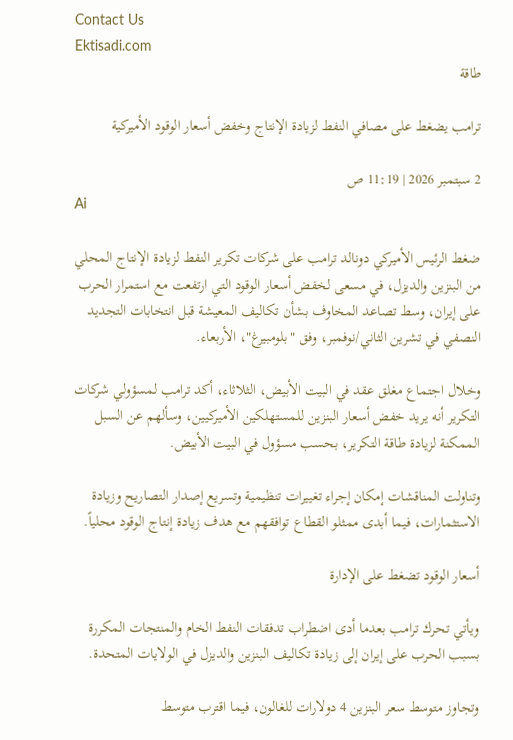Contact Us
Ektisadi.com
طاقة

ترامب يضغط على مصافي النفط لزيادة الإنتاج وخفض أسعار الوقود الأميركية

2 سبتمبر 2026 | 11:19 ص
Ai

ضغط الرئيس الأميركي دونالد ترامب على شركات تكرير النفط لزيادة الإنتاج المحلي من البنزين والديزل، في مسعى لخفض أسعار الوقود التي ارتفعت مع استمرار الحرب على إيران، وسط تصاعد المخاوف بشأن تكاليف المعيشة قبل انتخابات التجديد النصفي في تشرين الثاني/نوفمبر، وفق "بلومبيرغ"، الأربعاء.

وخلال اجتماع مغلق عقد في البيت الأبيض، الثلاثاء، أكد ترامب لمسؤولي شركات التكرير أنه يريد خفض أسعار البنزين للمستهلكين الأميركيين، وسألهم عن السبل الممكنة لزيادة طاقة التكرير، بحسب مسؤول في البيت الأبيض.

وتناولت المناقشات إمكان إجراء تغييرات تنظيمية وتسريع إصدار التصاريح وزيادة الاستثمارات، فيما أبدى ممثلو القطاع توافقهم مع هدف زيادة إنتاج الوقود محلياً.

أسعار الوقود تضغط على الإدارة

ويأتي تحرك ترامب بعدما أدى اضطراب تدفقات النفط الخام والمنتجات المكررة بسبب الحرب على إيران إلى زيادة تكاليف البنزين والديزل في الولايات المتحدة.

وتجاوز متوسط سعر البنزين 4 دولارات للغالون، فيما اقترب متوسط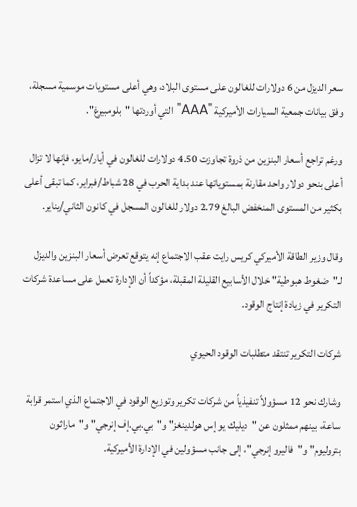سعر الديزل من 6 دولارات للغالون على مستوى البلاد، وهي أعلى مستويات موسمية مسجلة، وفق بيانات جمعية السيارات الأميركية "AAA" التي أوردتها "بلومبيرغ".

ورغم تراجع أسعار البنزين من ذروة تجاوزت 4.50 دولارات للغالون في أيار/مايو، فإنها لا تزال أعلى بنحو دولار واحد مقارنة بمستوياتها عند بداية الحرب في 28 شباط/فبراير، كما تبقى أعلى بكثير من المستوى المنخفض البالغ 2.79 دولار للغالون المسجل في كانون الثاني/يناير.

وقال وزير الطاقة الأميركي كريس رايت عقب الاجتماع إنه يتوقع تعرض أسعار البنزين والديزل لـ"ضغوط هبوطية" خلال الأسابيع القليلة المقبلة، مؤكداً أن الإدارة تعمل على مساعدة شركات التكرير في زيادة إنتاج الوقود.

شركات التكرير تنتقد متطلبات الوقود الحيوي

وشارك نحو 12 مسؤولاً تنفيذياً من شركات تكرير وتوزيع الوقود في الاجتماع الذي استمر قرابة ساعة، بينهم ممثلون عن "ديليك يو إس هولدينغز" و"بي.بي.إف إنرجي" و"ماراثون بتروليوم" و"فاليرو إنرجي"، إلى جانب مسؤولين في الإدارة الأميركية.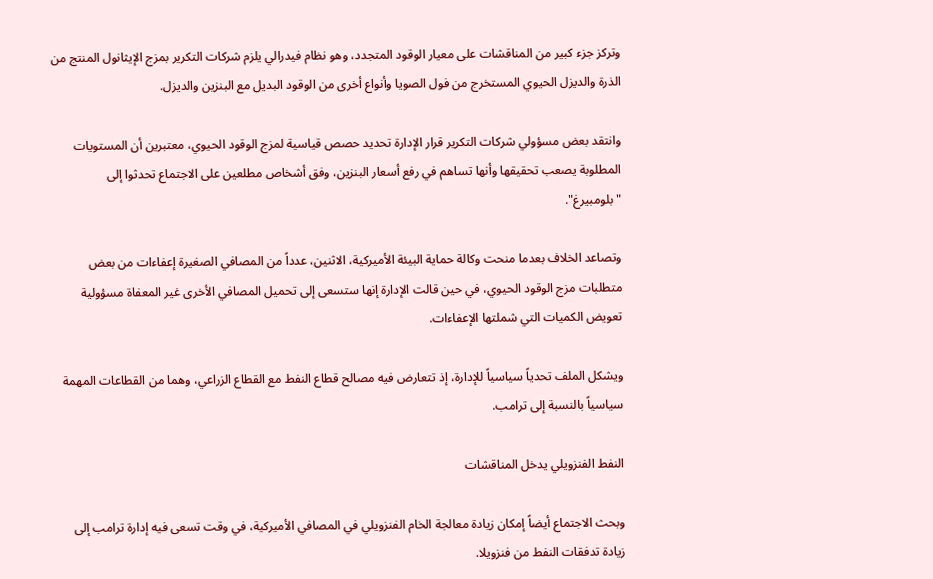وتركز جزء كبير من المناقشات على معيار الوقود المتجدد، وهو نظام فيدرالي يلزم شركات التكرير بمزج الإيثانول المنتج من الذرة والديزل الحيوي المستخرج من فول الصويا وأنواع أخرى من الوقود البديل مع البنزين والديزل.

وانتقد بعض مسؤولي شركات التكرير قرار الإدارة تحديد حصص قياسية لمزج الوقود الحيوي، معتبرين أن المستويات المطلوبة يصعب تحقيقها وأنها تساهم في رفع أسعار البنزين، وفق أشخاص مطلعين على الاجتماع تحدثوا إلى "بلومبيرغ".

وتصاعد الخلاف بعدما منحت وكالة حماية البيئة الأميركية، الاثنين، عدداً من المصافي الصغيرة إعفاءات من بعض متطلبات مزج الوقود الحيوي، في حين قالت الإدارة إنها ستسعى إلى تحميل المصافي الأخرى غير المعفاة مسؤولية تعويض الكميات التي شملتها الإعفاءات.

ويشكل الملف تحدياً سياسياً للإدارة، إذ تتعارض فيه مصالح قطاع النفط مع القطاع الزراعي، وهما من القطاعات المهمة سياسياً بالنسبة إلى ترامب.

النفط الفنزويلي يدخل المناقشات

وبحث الاجتماع أيضاً إمكان زيادة معالجة الخام الفنزويلي في المصافي الأميركية، في وقت تسعى فيه إدارة ترامب إلى زيادة تدفقات النفط من فنزويلا.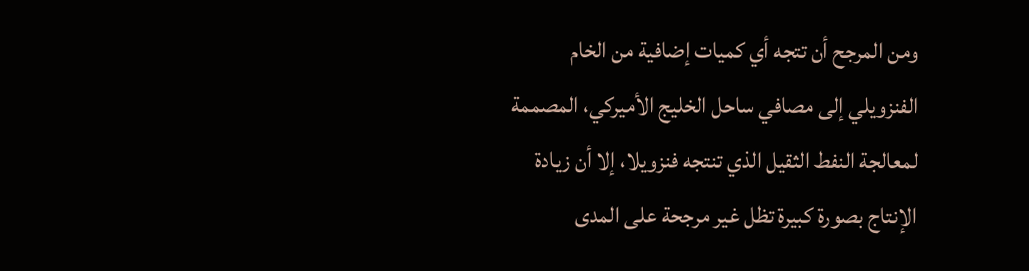ومن المرجح أن تتجه أي كميات إضافية من الخام الفنزويلي إلى مصافي ساحل الخليج الأميركي، المصممة لمعالجة النفط الثقيل الذي تنتجه فنزويلا، إلا أن زيادة الإنتاج بصورة كبيرة تظل غير مرجحة على المدى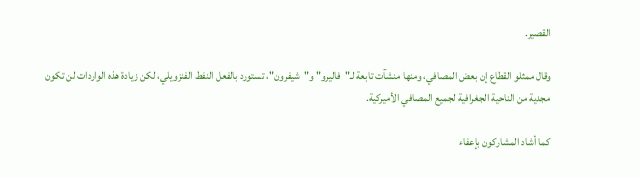القصير.

وقال ممثلو القطاع إن بعض المصافي، ومنها منشآت تابعة لـ"فاليرو" و"شيفرون"، تستورد بالفعل النفط الفنزويلي، لكن زيادة هذه الواردات لن تكون مجدية من الناحية الجغرافية لجميع المصافي الأميركية.

كما أشاد المشاركون بإعفاء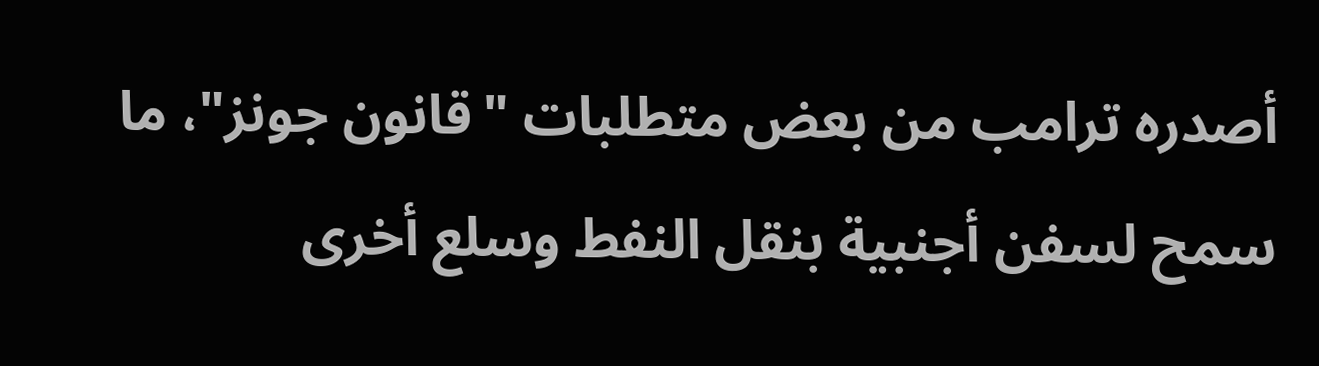أصدره ترامب من بعض متطلبات "قانون جونز"، ما سمح لسفن أجنبية بنقل النفط وسلع أخرى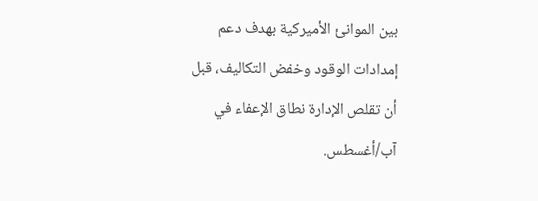بين الموانئ الأميركية بهدف دعم إمدادات الوقود وخفض التكاليف، قبل أن تقلص الإدارة نطاق الإعفاء في آب/أغسطس.